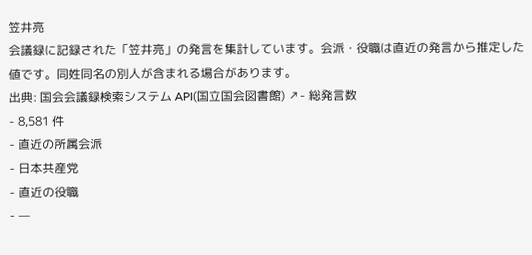笠井亮
会議録に記録された「笠井亮」の発言を集計しています。会派・役職は直近の発言から推定した値です。同姓同名の別人が含まれる場合があります。
出典: 国会会議録検索システム API(国立国会図書館) ↗- 総発言数
- 8,581 件
- 直近の所属会派
- 日本共産党
- 直近の役職
- —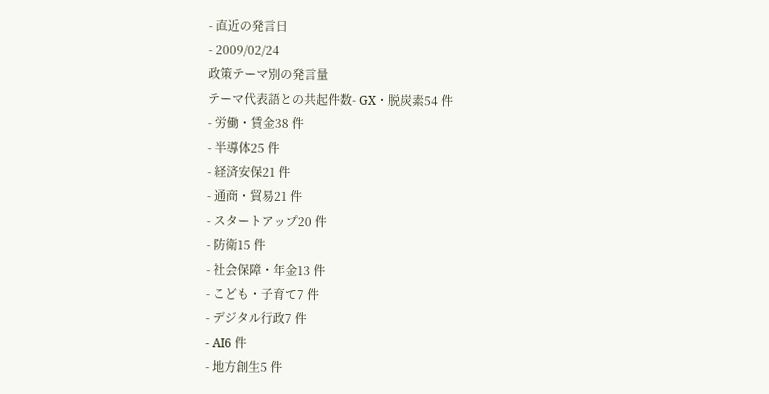- 直近の発言日
- 2009/02/24
政策テーマ別の発言量
テーマ代表語との共起件数- GX・脱炭素54 件
- 労働・賃金38 件
- 半導体25 件
- 経済安保21 件
- 通商・貿易21 件
- スタートアップ20 件
- 防衛15 件
- 社会保障・年金13 件
- こども・子育て7 件
- デジタル行政7 件
- AI6 件
- 地方創生5 件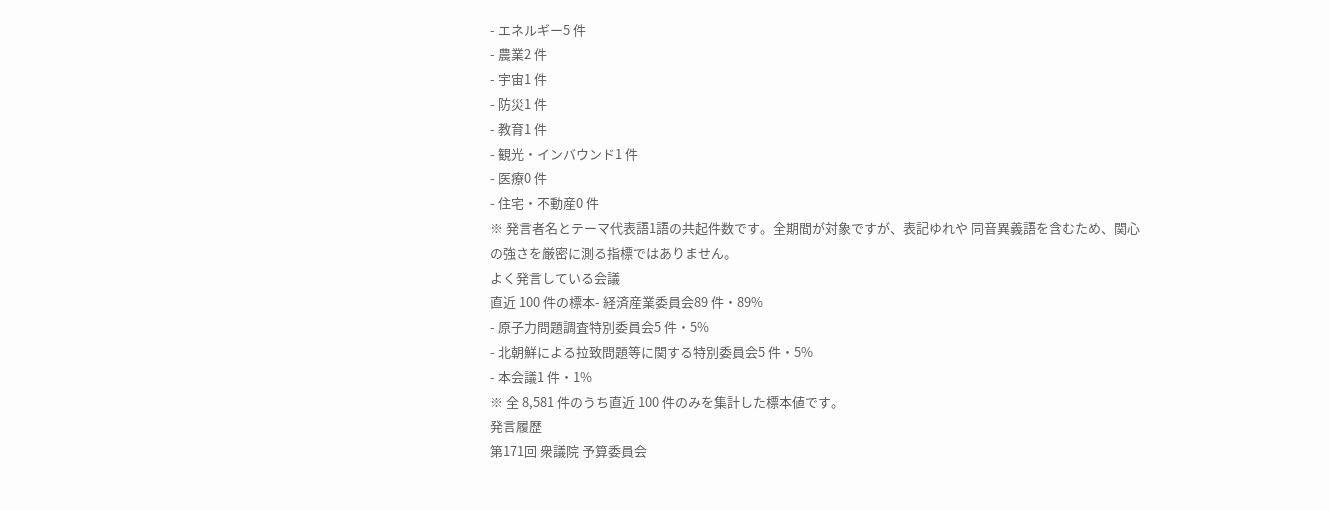- エネルギー5 件
- 農業2 件
- 宇宙1 件
- 防災1 件
- 教育1 件
- 観光・インバウンド1 件
- 医療0 件
- 住宅・不動産0 件
※ 発言者名とテーマ代表語1語の共起件数です。全期間が対象ですが、表記ゆれや 同音異義語を含むため、関心の強さを厳密に測る指標ではありません。
よく発言している会議
直近 100 件の標本- 経済産業委員会89 件・89%
- 原子力問題調査特別委員会5 件・5%
- 北朝鮮による拉致問題等に関する特別委員会5 件・5%
- 本会議1 件・1%
※ 全 8,581 件のうち直近 100 件のみを集計した標本値です。
発言履歴
第171回 衆議院 予算委員会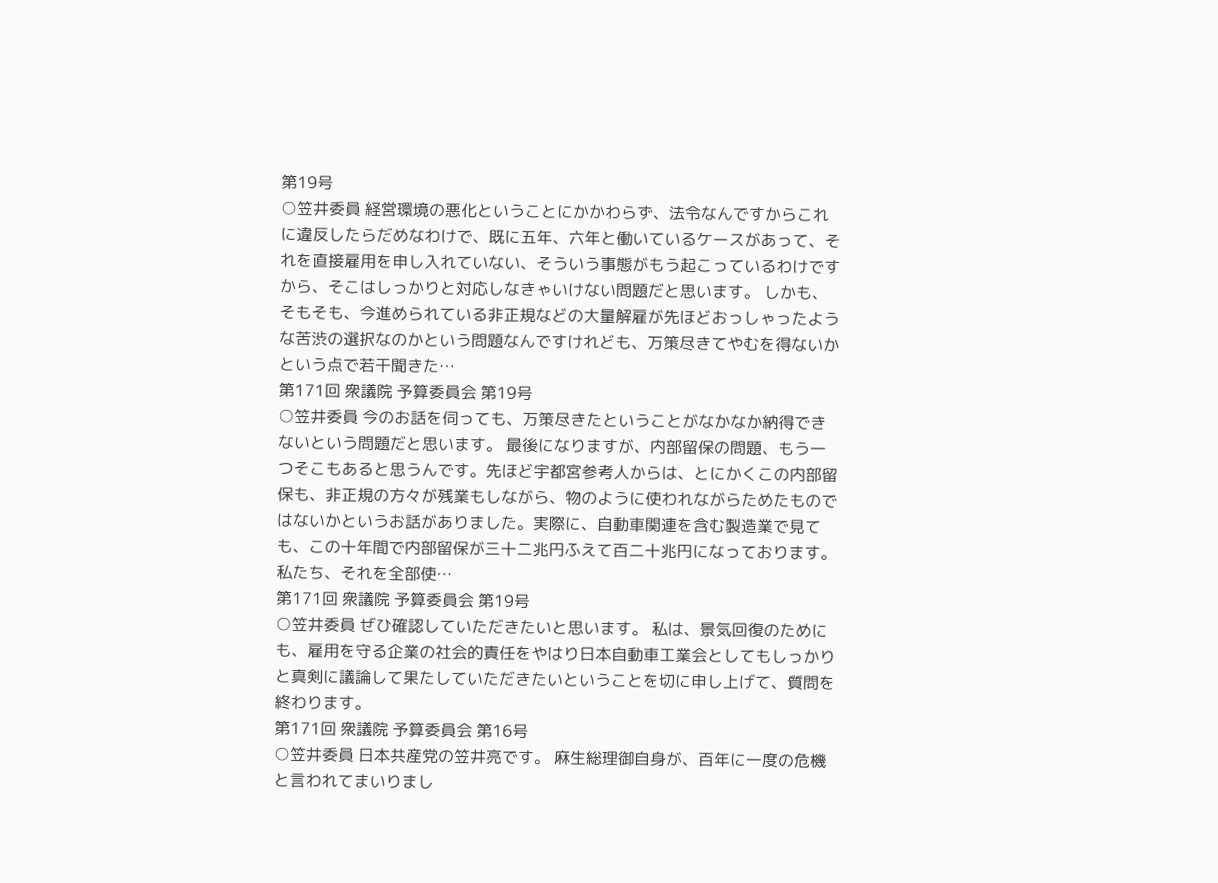第19号
○笠井委員 経営環境の悪化ということにかかわらず、法令なんですからこれに違反したらだめなわけで、既に五年、六年と働いているケースがあって、それを直接雇用を申し入れていない、そういう事態がもう起こっているわけですから、そこはしっかりと対応しなきゃいけない問題だと思います。 しかも、そもそも、今進められている非正規などの大量解雇が先ほどおっしゃったような苦渋の選択なのかという問題なんですけれども、万策尽きてやむを得ないかという点で若干聞きた…
第171回 衆議院 予算委員会 第19号
○笠井委員 今のお話を伺っても、万策尽きたということがなかなか納得できないという問題だと思います。 最後になりますが、内部留保の問題、もう一つそこもあると思うんです。先ほど宇都宮参考人からは、とにかくこの内部留保も、非正規の方々が残業もしながら、物のように使われながらためたものではないかというお話がありました。実際に、自動車関連を含む製造業で見ても、この十年間で内部留保が三十二兆円ふえて百二十兆円になっております。 私たち、それを全部使…
第171回 衆議院 予算委員会 第19号
○笠井委員 ぜひ確認していただきたいと思います。 私は、景気回復のためにも、雇用を守る企業の社会的責任をやはり日本自動車工業会としてもしっかりと真剣に議論して果たしていただきたいということを切に申し上げて、質問を終わります。
第171回 衆議院 予算委員会 第16号
○笠井委員 日本共産党の笠井亮です。 麻生総理御自身が、百年に一度の危機と言われてまいりまし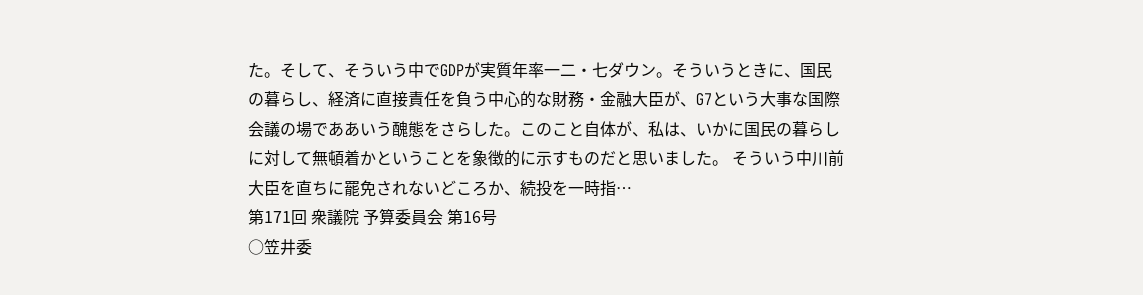た。そして、そういう中でGDPが実質年率一二・七ダウン。そういうときに、国民の暮らし、経済に直接責任を負う中心的な財務・金融大臣が、G7という大事な国際会議の場でああいう醜態をさらした。このこと自体が、私は、いかに国民の暮らしに対して無頓着かということを象徴的に示すものだと思いました。 そういう中川前大臣を直ちに罷免されないどころか、続投を一時指…
第171回 衆議院 予算委員会 第16号
○笠井委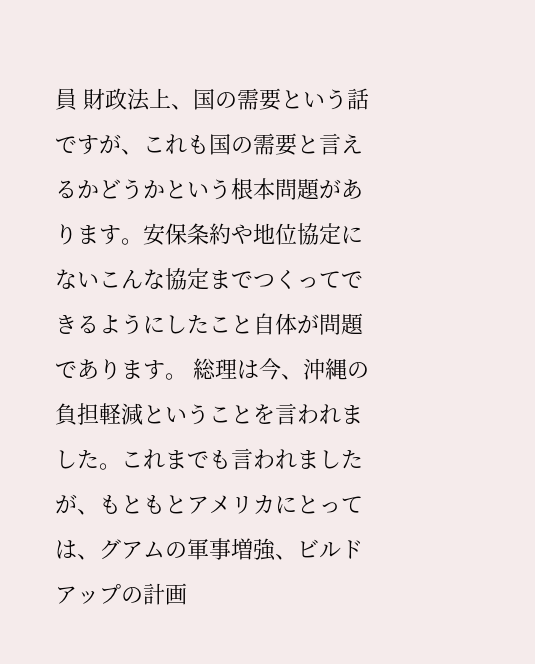員 財政法上、国の需要という話ですが、これも国の需要と言えるかどうかという根本問題があります。安保条約や地位協定にないこんな協定までつくってできるようにしたこと自体が問題であります。 総理は今、沖縄の負担軽減ということを言われました。これまでも言われましたが、もともとアメリカにとっては、グアムの軍事増強、ビルドアップの計画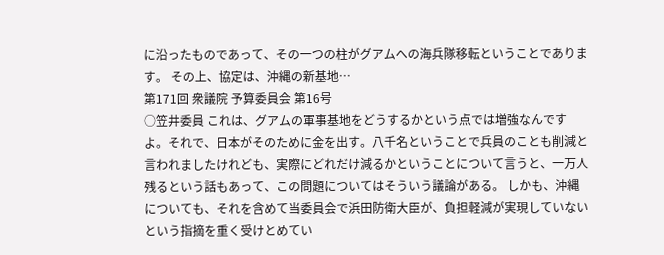に沿ったものであって、その一つの柱がグアムへの海兵隊移転ということであります。 その上、協定は、沖縄の新基地…
第171回 衆議院 予算委員会 第16号
○笠井委員 これは、グアムの軍事基地をどうするかという点では増強なんですよ。それで、日本がそのために金を出す。八千名ということで兵員のことも削減と言われましたけれども、実際にどれだけ減るかということについて言うと、一万人残るという話もあって、この問題についてはそういう議論がある。 しかも、沖縄についても、それを含めて当委員会で浜田防衛大臣が、負担軽減が実現していないという指摘を重く受けとめてい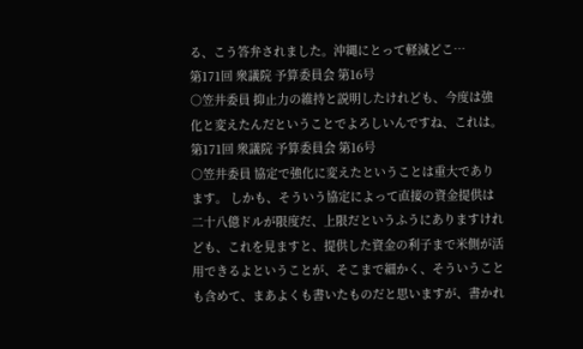る、こう答弁されました。沖縄にとって軽減どこ…
第171回 衆議院 予算委員会 第16号
○笠井委員 抑止力の維持と説明したけれども、今度は強化と変えたんだということでよろしいんですね、これは。
第171回 衆議院 予算委員会 第16号
○笠井委員 協定で強化に変えたということは重大であります。 しかも、そういう協定によって直接の資金提供は二十八億ドルが限度だ、上限だというふうにありますけれども、これを見ますと、提供した資金の利子まで米側が活用できるよということが、そこまで細かく、そういうことも含めて、まあよくも書いたものだと思いますが、書かれ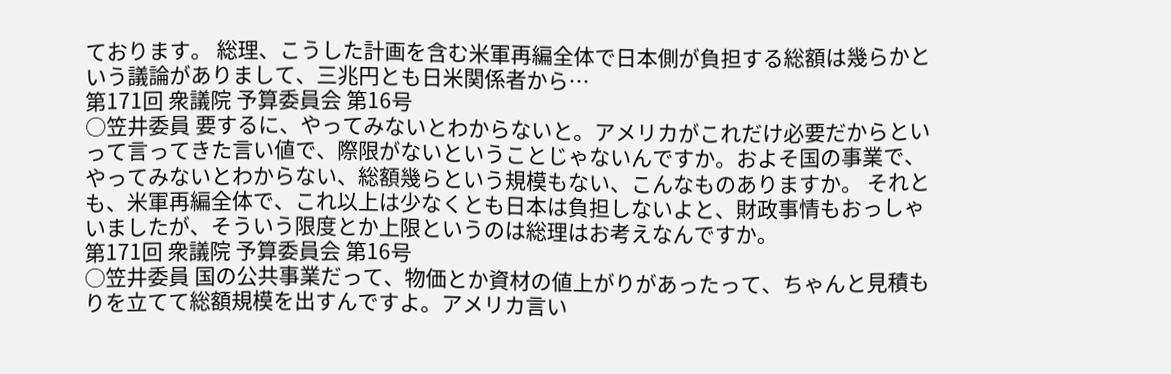ております。 総理、こうした計画を含む米軍再編全体で日本側が負担する総額は幾らかという議論がありまして、三兆円とも日米関係者から…
第171回 衆議院 予算委員会 第16号
○笠井委員 要するに、やってみないとわからないと。アメリカがこれだけ必要だからといって言ってきた言い値で、際限がないということじゃないんですか。およそ国の事業で、やってみないとわからない、総額幾らという規模もない、こんなものありますか。 それとも、米軍再編全体で、これ以上は少なくとも日本は負担しないよと、財政事情もおっしゃいましたが、そういう限度とか上限というのは総理はお考えなんですか。
第171回 衆議院 予算委員会 第16号
○笠井委員 国の公共事業だって、物価とか資材の値上がりがあったって、ちゃんと見積もりを立てて総額規模を出すんですよ。アメリカ言い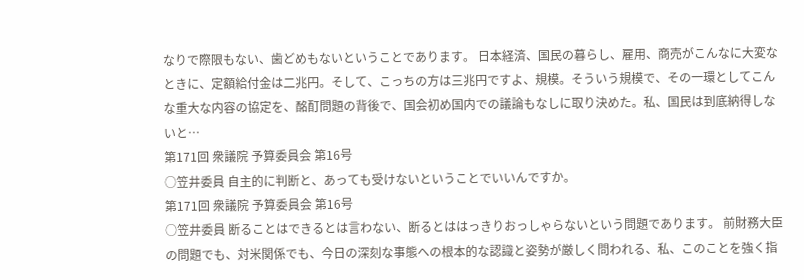なりで際限もない、歯どめもないということであります。 日本経済、国民の暮らし、雇用、商売がこんなに大変なときに、定額給付金は二兆円。そして、こっちの方は三兆円ですよ、規模。そういう規模で、その一環としてこんな重大な内容の協定を、酩酊問題の背後で、国会初め国内での議論もなしに取り決めた。私、国民は到底納得しないと…
第171回 衆議院 予算委員会 第16号
○笠井委員 自主的に判断と、あっても受けないということでいいんですか。
第171回 衆議院 予算委員会 第16号
○笠井委員 断ることはできるとは言わない、断るとははっきりおっしゃらないという問題であります。 前財務大臣の問題でも、対米関係でも、今日の深刻な事態への根本的な認識と姿勢が厳しく問われる、私、このことを強く指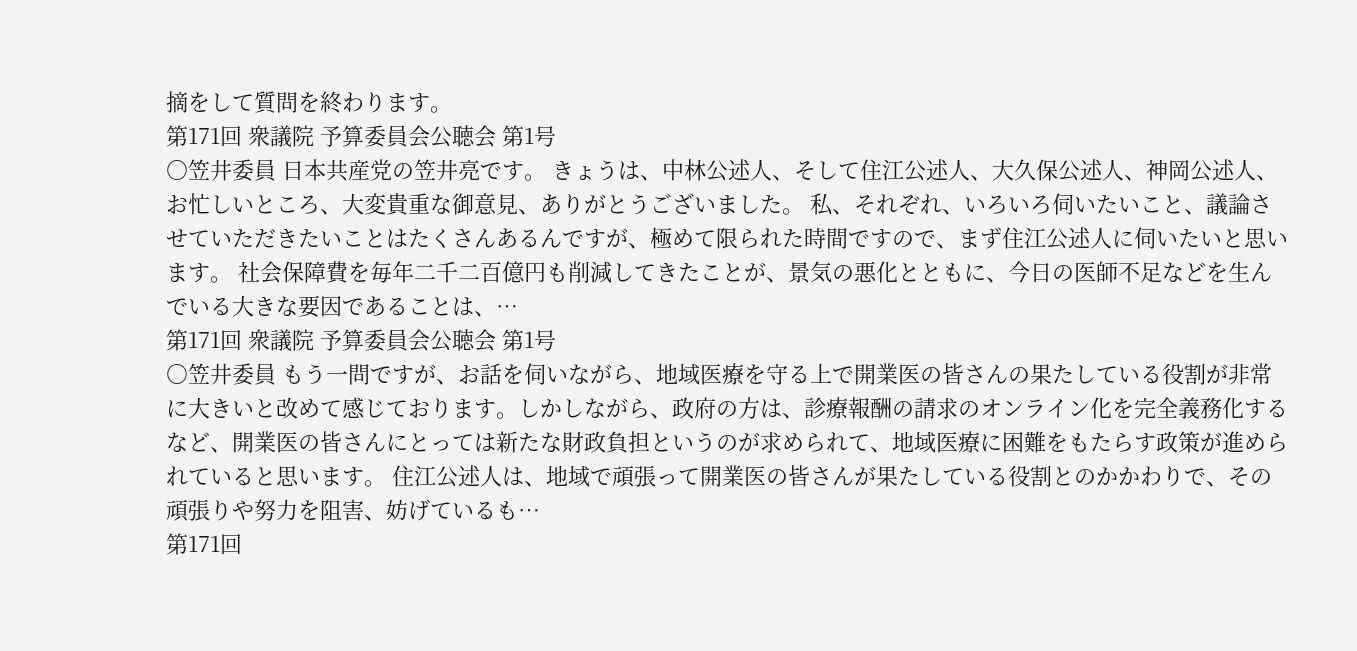摘をして質問を終わります。
第171回 衆議院 予算委員会公聴会 第1号
○笠井委員 日本共産党の笠井亮です。 きょうは、中林公述人、そして住江公述人、大久保公述人、神岡公述人、お忙しいところ、大変貴重な御意見、ありがとうございました。 私、それぞれ、いろいろ伺いたいこと、議論させていただきたいことはたくさんあるんですが、極めて限られた時間ですので、まず住江公述人に伺いたいと思います。 社会保障費を毎年二千二百億円も削減してきたことが、景気の悪化とともに、今日の医師不足などを生んでいる大きな要因であることは、…
第171回 衆議院 予算委員会公聴会 第1号
○笠井委員 もう一問ですが、お話を伺いながら、地域医療を守る上で開業医の皆さんの果たしている役割が非常に大きいと改めて感じております。しかしながら、政府の方は、診療報酬の請求のオンライン化を完全義務化するなど、開業医の皆さんにとっては新たな財政負担というのが求められて、地域医療に困難をもたらす政策が進められていると思います。 住江公述人は、地域で頑張って開業医の皆さんが果たしている役割とのかかわりで、その頑張りや努力を阻害、妨げているも…
第171回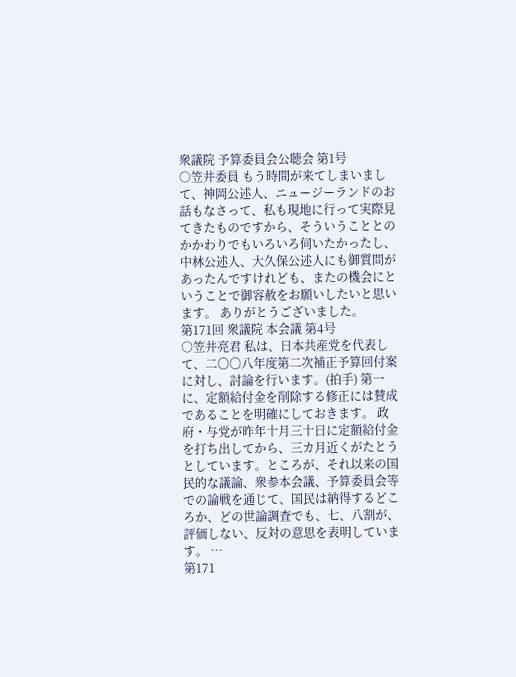衆議院 予算委員会公聴会 第1号
○笠井委員 もう時間が来てしまいまして、神岡公述人、ニュージーランドのお話もなさって、私も現地に行って実際見てきたものですから、そういうこととのかかわりでもいろいろ伺いたかったし、中林公述人、大久保公述人にも御質問があったんですけれども、またの機会にということで御容赦をお願いしたいと思います。 ありがとうございました。
第171回 衆議院 本会議 第4号
○笠井亮君 私は、日本共産党を代表して、二〇〇八年度第二次補正予算回付案に対し、討論を行います。(拍手) 第一に、定額給付金を削除する修正には賛成であることを明確にしておきます。 政府・与党が昨年十月三十日に定額給付金を打ち出してから、三カ月近くがたとうとしています。ところが、それ以来の国民的な議論、衆参本会議、予算委員会等での論戦を通じて、国民は納得するどころか、どの世論調査でも、七、八割が、評価しない、反対の意思を表明しています。 …
第171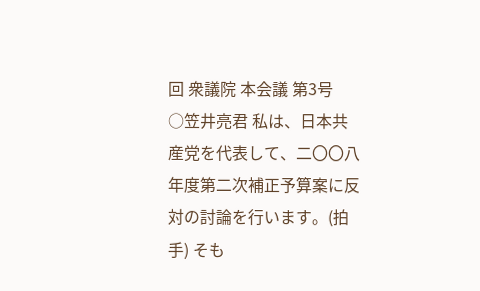回 衆議院 本会議 第3号
○笠井亮君 私は、日本共産党を代表して、二〇〇八年度第二次補正予算案に反対の討論を行います。(拍手) そも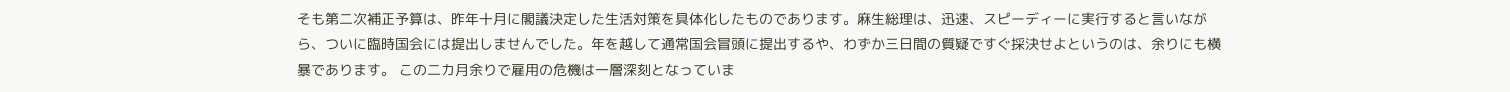そも第二次補正予算は、昨年十月に閣議決定した生活対策を具体化したものであります。麻生総理は、迅速、スピーディーに実行すると言いながら、ついに臨時国会には提出しませんでした。年を越して通常国会冒頭に提出するや、わずか三日間の質疑ですぐ採決せよというのは、余りにも横暴であります。 この二カ月余りで雇用の危機は一層深刻となっていま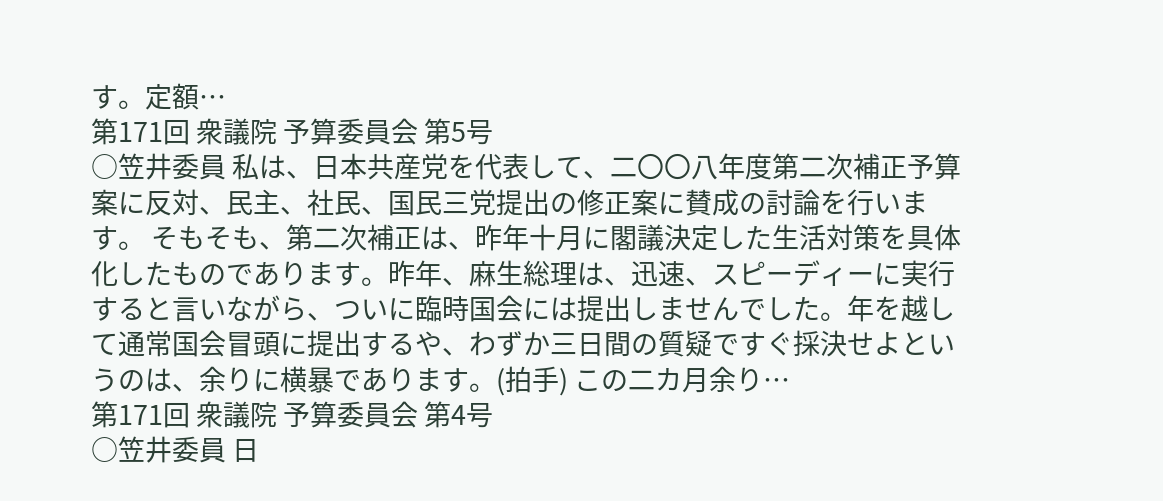す。定額…
第171回 衆議院 予算委員会 第5号
○笠井委員 私は、日本共産党を代表して、二〇〇八年度第二次補正予算案に反対、民主、社民、国民三党提出の修正案に賛成の討論を行います。 そもそも、第二次補正は、昨年十月に閣議決定した生活対策を具体化したものであります。昨年、麻生総理は、迅速、スピーディーに実行すると言いながら、ついに臨時国会には提出しませんでした。年を越して通常国会冒頭に提出するや、わずか三日間の質疑ですぐ採決せよというのは、余りに横暴であります。(拍手) この二カ月余り…
第171回 衆議院 予算委員会 第4号
○笠井委員 日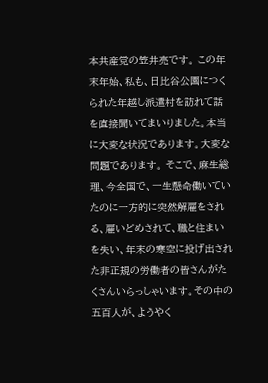本共産党の笠井亮です。 この年末年始、私も、日比谷公園につくられた年越し派遣村を訪れて話を直接聞いてまいりました。本当に大変な状況であります。大変な問題であります。 そこで、麻生総理、今全国で、一生懸命働いていたのに一方的に突然解雇をされる、雇いどめされて、職と住まいを失い、年末の寒空に投げ出された非正規の労働者の皆さんがたくさんいらっしゃいます。その中の五百人が、ようやく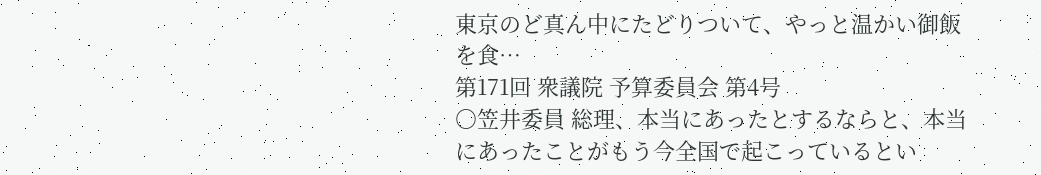東京のど真ん中にたどりついて、やっと温かい御飯を食…
第171回 衆議院 予算委員会 第4号
○笠井委員 総理、本当にあったとするならと、本当にあったことがもう今全国で起こっているとい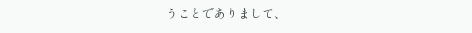うことでありまして、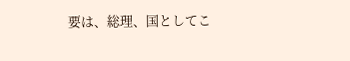要は、総理、国としてこ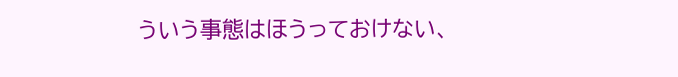ういう事態はほうっておけない、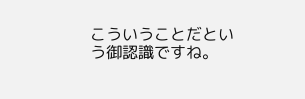こういうことだという御認識ですね。